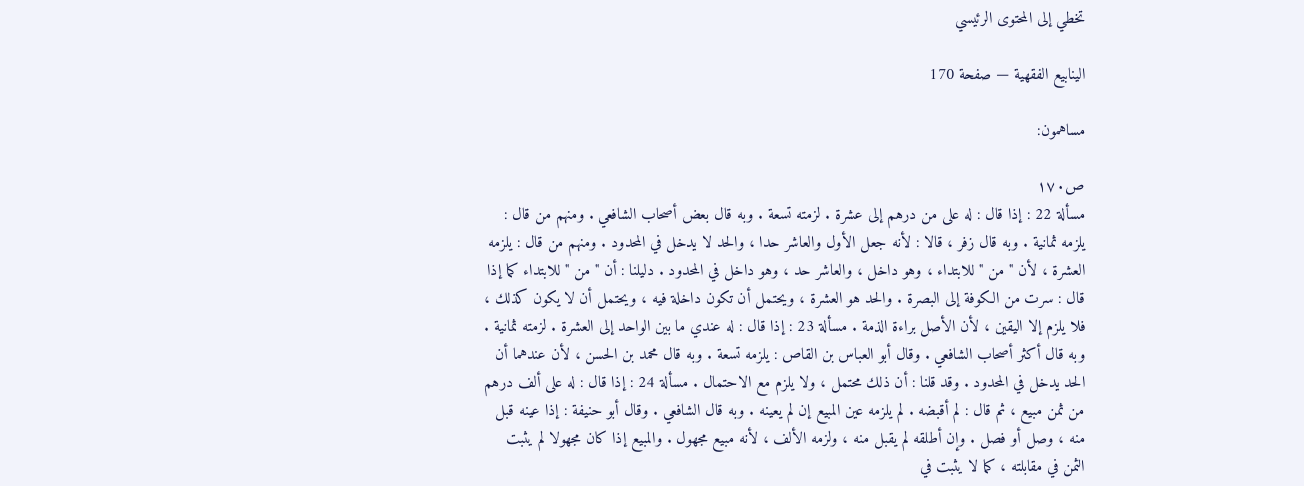تخطي إلى المحتوى الرئيسي

الينابيع الفقهية — صفحة 170

مساهمون:

ص١٧٠
مسألة 22 : إذا قال : له على من درهم إلى عشرة . لزمته تسعة . وبه قال بعض أصحاب الشافعي . ومنهم من قال : يلزمه ثمانية . وبه قال زفر ، قالا : لأنه جعل الأول والعاشر حدا ، والحد لا يدخل في المحدود . ومنهم من قال : يلزمه العشرة ، لأن " من " للابتداء ، وهو داخل ، والعاشر حد ، وهو داخل في المحدود . دليلنا : أن " من " للابتداء كما إذا قال : سرت من الكوفة إلى البصرة . والحد هو العشرة ، ويحتمل أن تكون داخلة فيه ، ويحتمل أن لا يكون كذلك ، فلا يلزم إلا اليقين ، لأن الأصل براءة الذمة . مسألة 23 : إذا قال : له عندي ما بين الواحد إلى العشرة . لزمته ثمانية . وبه قال أكثر أصحاب الشافعي . وقال أبو العباس بن القاص : يلزمه تسعة . وبه قال محمد بن الحسن ، لأن عندهما أن الحد يدخل في المحدود . وقد قلنا : أن ذلك محتمل ، ولا يلزم مع الاحتمال . مسألة 24 : إذا قال : له على ألف درهم من ثمن مبيع ، ثم قال : لم أقبضه . لم يلزمه عين المبيع إن لم يعينه . وبه قال الشافعي . وقال أبو حنيفة : إذا عينه قبل منه ، وصل أو فصل . وإن أطلقه لم يقبل منه ، ولزمه الألف ، لأنه مبيع مجهول . والمبيع إذا كان مجهولا لم يثبت الثمن في مقابلته ، كما لا يثبت في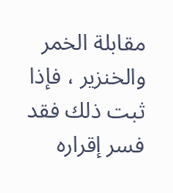مقابلة الخمر والخنزير ، فإذا ثبت ذلك فقد فسر إقراره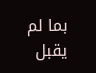بما لم يقبل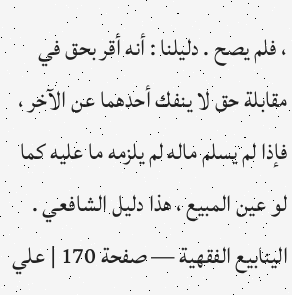، فلم يصح . دليلنا : أنه أقر بحق في مقابلة حق لا ينفك أحدهما عن الآخر ، فإذا لم يسلم ماله لم يلزمه ما عليه كما لو عين المبيع ، هذا دليل الشافعي .
الينابيع الفقهية — صفحة 170 | علي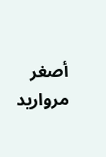أصغر مرواريد